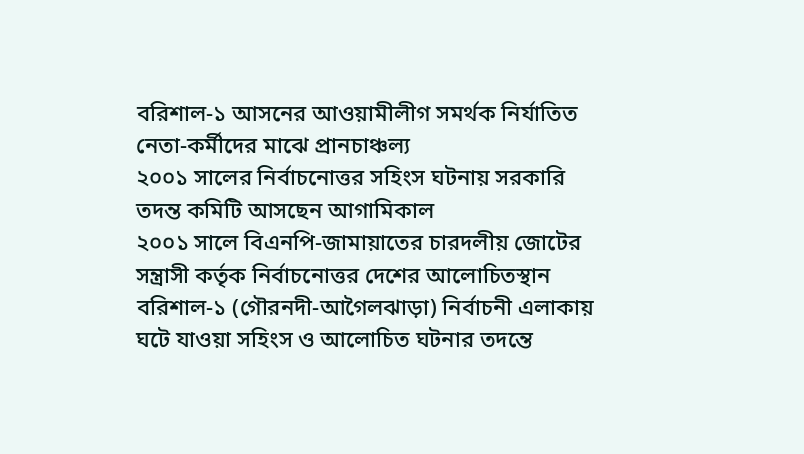বরিশাল-১ আসনের আওয়ামীলীগ সমর্থক নির্যাতিত নেতা-কর্মীদের মাঝে প্রানচাঞ্চল্য
২০০১ সালের নির্বাচনোত্তর সহিংস ঘটনায় সরকারি তদন্ত কমিটি আসছেন আগামিকাল
২০০১ সালে বিএনপি-জামায়াতের চারদলীয় জোটের সন্ত্রাসী কর্তৃক নির্বাচনোত্তর দেশের আলোচিতস্থান বরিশাল-১ (গৌরনদী-আগৈলঝাড়া) নির্বাচনী এলাকায় ঘটে যাওয়া সহিংস ও আলোচিত ঘটনার তদন্তে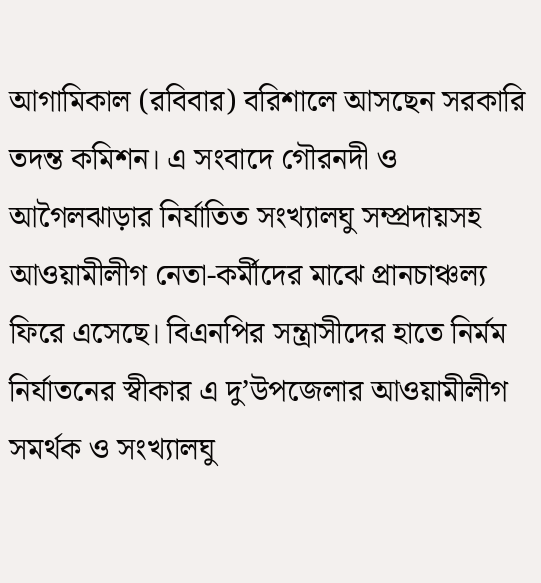আগামিকাল (রবিবার) বরিশালে আসছেন সরকারি তদন্ত কমিশন। এ সংবাদে গৌরনদী ও আগৈলঝাড়ার নির্যাতিত সংখ্যালঘু সম্প্রদায়সহ আওয়ামীলীগ নেতা-কর্মীদের মাঝে প্রানচাঞ্চল্য ফিরে এসেছে। বিএনপির সন্ত্রাসীদের হাতে নির্মম নির্যাতনের স্বীকার এ দু’উপজেলার আওয়ামীলীগ সমর্থক ও সংখ্যালঘু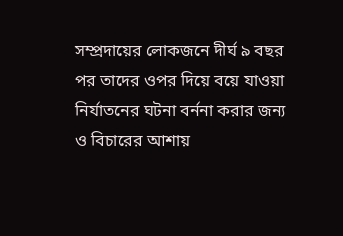সম্প্রদায়ের লোকজনে দীর্ঘ ৯ বছর পর তাদের ওপর দিয়ে বয়ে যাওয়া নির্যাতনের ঘটনা বর্ননা করার জন্য ও বিচারের আশায়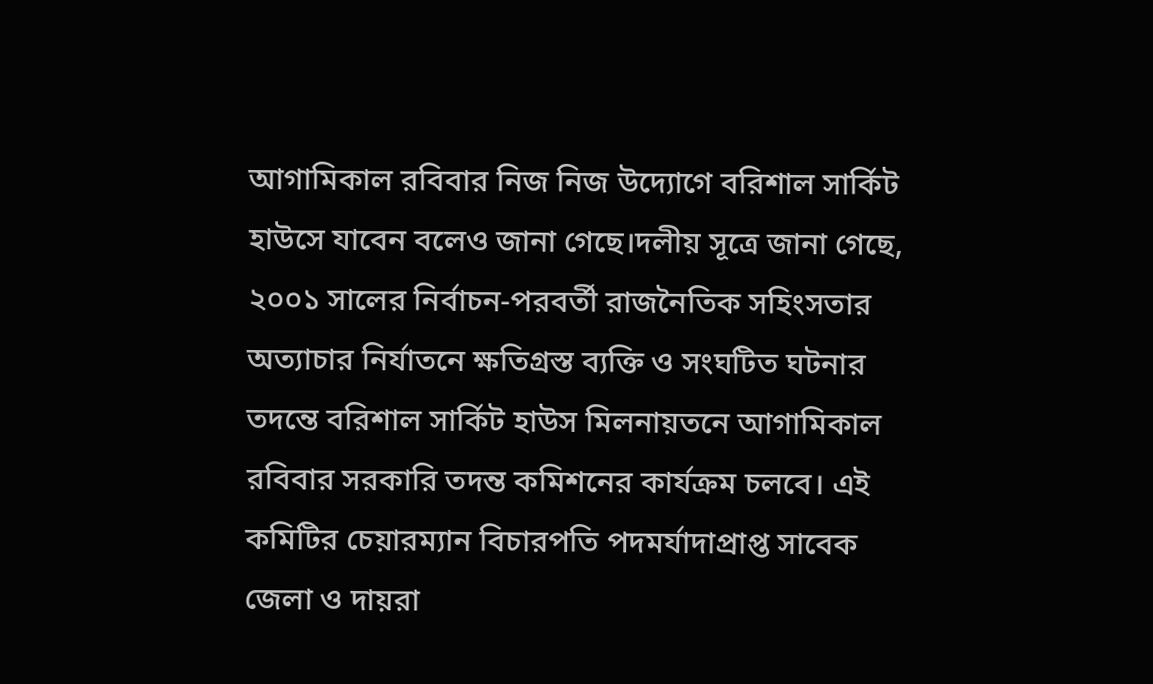আগামিকাল রবিবার নিজ নিজ উদ্যোগে বরিশাল সার্কিট হাউসে যাবেন বলেও জানা গেছে।দলীয় সূত্রে জানা গেছে, ২০০১ সালের নির্বাচন-পরবর্তী রাজনৈতিক সহিংসতার অত্যাচার নির্যাতনে ক্ষতিগ্রস্ত ব্যক্তি ও সংঘটিত ঘটনার তদন্তে বরিশাল সার্কিট হাউস মিলনায়তনে আগামিকাল রবিবার সরকারি তদন্ত কমিশনের কার্যক্রম চলবে। এই কমিটির চেয়ারম্যান বিচারপতি পদমর্যাদাপ্রাপ্ত সাবেক জেলা ও দায়রা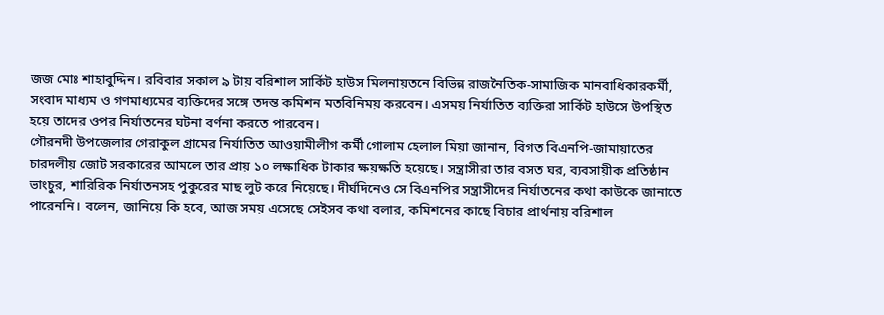জজ মোঃ শাহাবুদ্দিন। রবিবার সকাল ৯ টায় বরিশাল সার্কিট হাউস মিলনায়তনে বিভিন্ন রাজনৈতিক-সামাজিক মানবাধিকারকর্মী, সংবাদ মাধ্যম ও গণমাধ্যমের ব্যক্তিদের সঙ্গে তদন্ত কমিশন মতবিনিময় করবেন। এসময় নির্যাতিত ব্যক্তিরা সার্কিট হাউসে উপস্থিত হয়ে তাদের ওপর নির্যাতনের ঘটনা বর্ণনা করতে পারবেন।
গৌরনদী উপজেলার গেরাকুল গ্রামের নির্যাতিত আওয়ামীলীগ কর্মী গোলাম হেলাল মিয়া জানান, বিগত বিএনপি-জামায়াতের চারদলীয় জোট সরকারের আমলে তার প্রায় ১০ লক্ষাধিক টাকার ক্ষয়ক্ষতি হয়েছে। সন্ত্রাসীরা তার বসত ঘর, ব্যবসায়ীক প্রতিষ্ঠান ভাংচুর, শারিরিক নির্যাতনসহ পুকুরের মাছ লুট করে নিয়েছে। দীর্ঘদিনেও সে বিএনপির সন্ত্রাসীদের নির্যাতনের কথা কাউকে জানাতে পারেননি। বলেন, জানিয়ে কি হবে, আজ সময় এসেছে সেইসব কথা বলার, কমিশনের কাছে বিচার প্রার্থনায় বরিশাল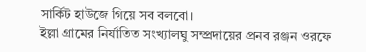সার্কিট হাউজে গিয়ে সব বলবো।
ইল্লা গ্রামের নির্যাতিত সংখ্যালঘু সম্প্রদায়ের প্রনব রঞ্জন ওরফে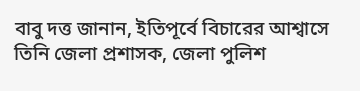বাবু দত্ত জানান, ইতিপূর্বে বিচারের আশ্বাসে তিনি জেলা প্রশাসক, জেলা পুলিশ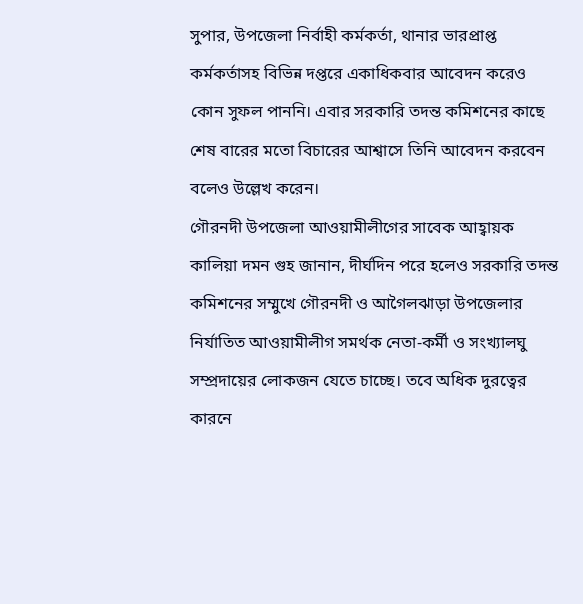সুপার, উপজেলা নির্বাহী কর্মকর্তা, থানার ভারপ্রাপ্ত কর্মকর্তাসহ বিভিন্ন দপ্তরে একাধিকবার আবেদন করেও কোন সুফল পাননি। এবার সরকারি তদন্ত কমিশনের কাছে শেষ বারের মতো বিচারের আশ্বাসে তিনি আবেদন করবেন বলেও উল্লেখ করেন।
গৌরনদী উপজেলা আওয়ামীলীগের সাবেক আহ্বায়ক কালিয়া দমন গুহ জানান, দীর্ঘদিন পরে হলেও সরকারি তদন্ত কমিশনের সম্মুখে গৌরনদী ও আগৈলঝাড়া উপজেলার নির্যাতিত আওয়ামীলীগ সমর্থক নেতা-কর্মী ও সংখ্যালঘু সম্প্রদায়ের লোকজন যেতে চাচ্ছে। তবে অধিক দুরত্বের কারনে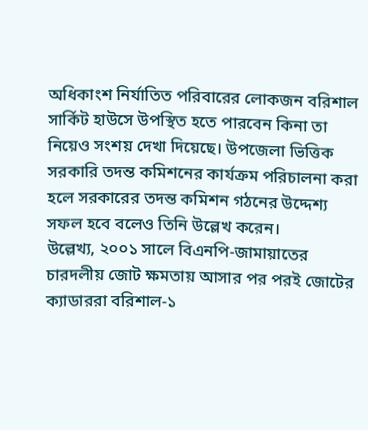অধিকাংশ নির্যাতিত পরিবারের লোকজন বরিশাল সার্কিট হাউসে উপস্থিত হতে পারবেন কিনা তা নিয়েও সংশয় দেখা দিয়েছে। উপজেলা ভিত্তিক সরকারি তদন্ত কমিশনের কার্যক্রম পরিচালনা করা হলে সরকারের তদন্ত কমিশন গঠনের উদ্দেশ্য সফল হবে বলেও তিনি উল্লেখ করেন।
উল্লেখ্য, ২০০১ সালে বিএনপি-জামায়াতের চারদলীয় জোট ক্ষমতায় আসার পর পরই জোটের ক্যাডাররা বরিশাল-১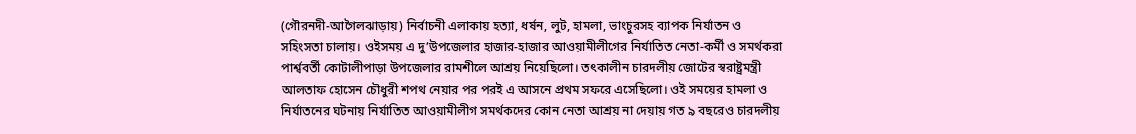(গৌরনদী-আগৈলঝাড়ায়) নির্বাচনী এলাকায় হত্যা, ধর্ষন, লুট, হামলা, ভাংচুরসহ ব্যাপক নির্যাতন ও সহিংসতা চালায়। ওইসময় এ দু’উপজেলার হাজার-হাজার আওয়ামীলীগের নির্যাতিত নেতা-কর্মী ও সমর্থকরা পার্শ্ববর্তী কোটালীপাড়া উপজেলার রামশীলে আশ্রয় নিয়েছিলো। তৎকালীন চারদলীয় জোটের স্বরাষ্ট্রমন্ত্রী আলতাফ হোসেন চৌধুরী শপথ নেয়ার পর পরই এ আসনে প্রথম সফরে এসেছিলো। ওই সময়ের হামলা ও নির্যাতনের ঘটনায় নির্যাতিত আওয়ামীলীগ সমর্থকদের কোন নেতা আশ্রয় না দেয়ায় গত ৯ বছরেও চারদলীয়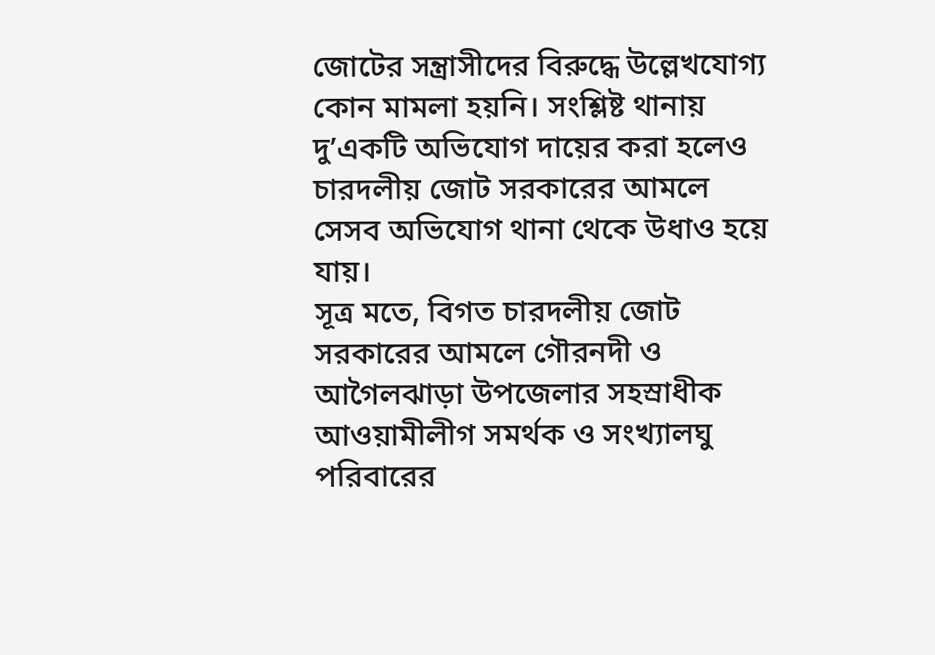জোটের সন্ত্রাসীদের বিরুদ্ধে উল্লেখযোগ্য কোন মামলা হয়নি। সংশ্লিষ্ট থানায় দু’একটি অভিযোগ দায়ের করা হলেও চারদলীয় জোট সরকারের আমলে সেসব অভিযোগ থানা থেকে উধাও হয়ে যায়।
সূত্র মতে, বিগত চারদলীয় জোট সরকারের আমলে গৌরনদী ও আগৈলঝাড়া উপজেলার সহস্রাধীক আওয়ামীলীগ সমর্থক ও সংখ্যালঘু পরিবারের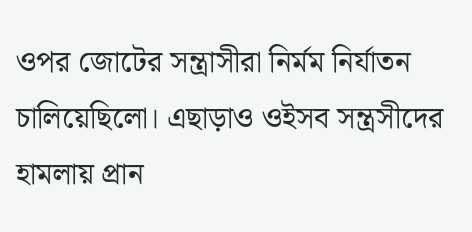ওপর জোটের সন্ত্রাসীরা নির্মম নির্যাতন চালিয়েছিলো। এছাড়াও ওইসব সন্ত্রসীদের হামলায় প্রান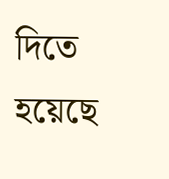দিতে হয়েছে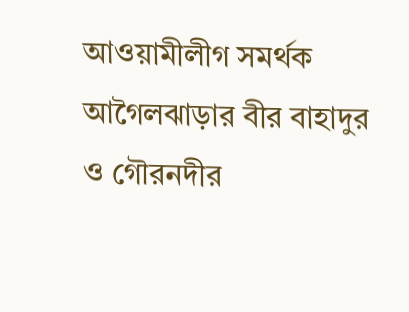আওয়ামীলীগ সমর্থক আগৈলঝাড়ার বীর বাহাদুর ও গৌরনদীর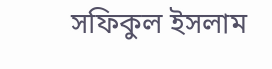সফিকুল ইসলাম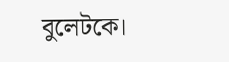বুলেটকে।